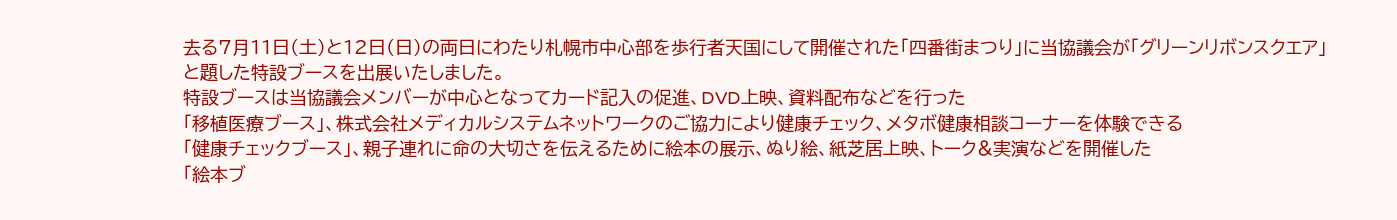去る7月11日(土)と12日(日)の両日にわたり札幌市中心部を歩行者天国にして開催された「四番街まつり」に当協議会が「グリーンリボンスクエア」と題した特設ブースを出展いたしました。
特設ブースは当協議会メンバーが中心となってカード記入の促進、DVD上映、資料配布などを行った
「移植医療ブース」、株式会社メディカルシステムネットワークのご協力により健康チェック、メタボ健康相談コーナーを体験できる
「健康チェックブース」、親子連れに命の大切さを伝えるために絵本の展示、ぬり絵、紙芝居上映、トーク&実演などを開催した
「絵本ブ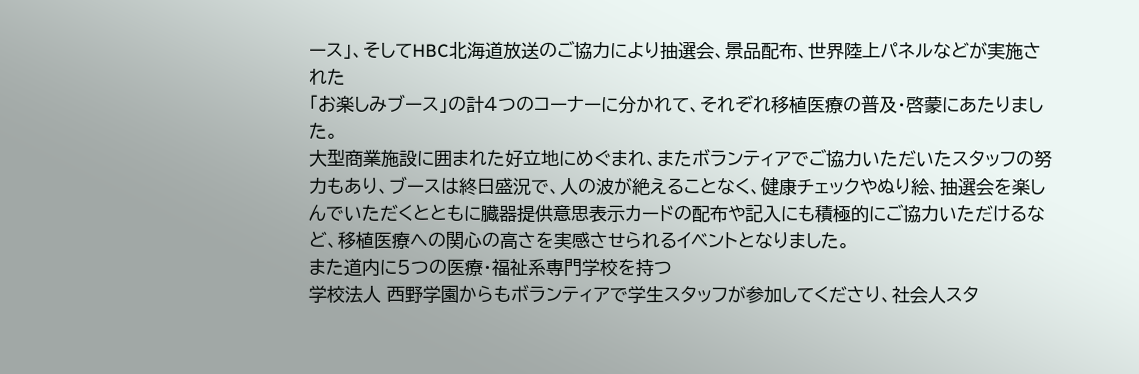ース」、そしてHBC北海道放送のご協力により抽選会、景品配布、世界陸上パネルなどが実施された
「お楽しみブース」の計4つのコーナーに分かれて、それぞれ移植医療の普及・啓蒙にあたりました。
大型商業施設に囲まれた好立地にめぐまれ、またボランティアでご協力いただいたスタッフの努力もあり、ブースは終日盛況で、人の波が絶えることなく、健康チェックやぬり絵、抽選会を楽しんでいただくとともに臓器提供意思表示カードの配布や記入にも積極的にご協力いただけるなど、移植医療への関心の高さを実感させられるイベントとなりました。
また道内に5つの医療・福祉系専門学校を持つ
学校法人 西野学園からもボランティアで学生スタッフが参加してくださり、社会人スタ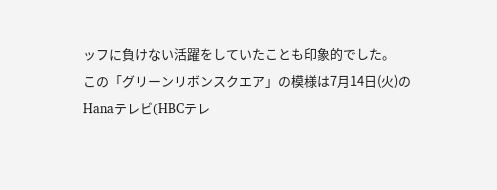ッフに負けない活躍をしていたことも印象的でした。
この「グリーンリボンスクエア」の模様は7月14日(火)の
Hanaテレビ(HBCテレ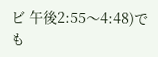ビ 午後2:55〜4:48)でも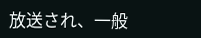放送され、一般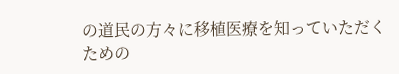の道民の方々に移植医療を知っていただくための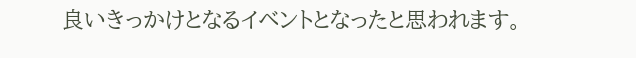良いきっかけとなるイベントとなったと思われます。